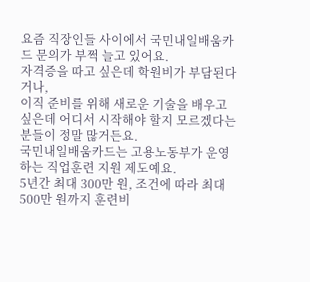요즘 직장인들 사이에서 국민내일배움카드 문의가 부쩍 늘고 있어요.
자격증을 따고 싶은데 학원비가 부담된다거나,
이직 준비를 위해 새로운 기술을 배우고 싶은데 어디서 시작해야 할지 모르겠다는 분들이 정말 많거든요.
국민내일배움카드는 고용노동부가 운영하는 직업훈련 지원 제도예요.
5년간 최대 300만 원, 조건에 따라 최대 500만 원까지 훈련비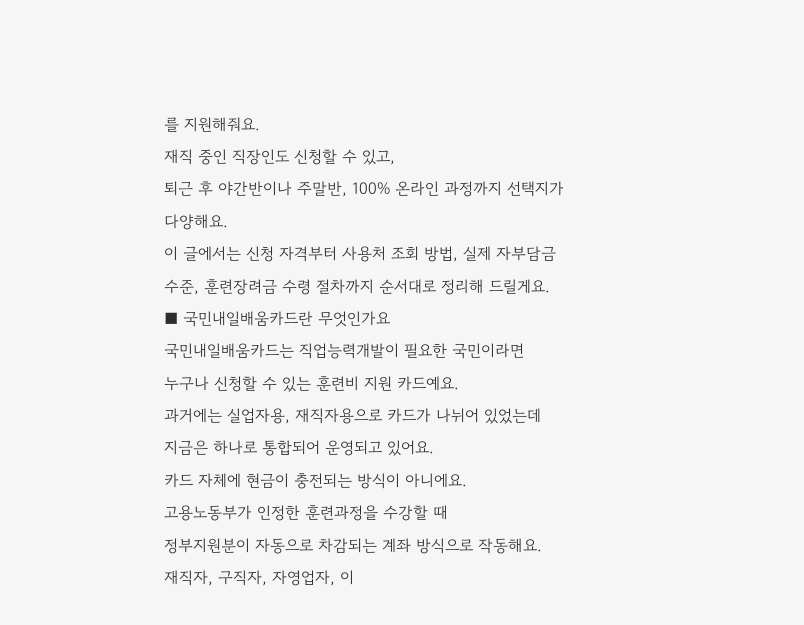를 지원해줘요.
재직 중인 직장인도 신청할 수 있고,
퇴근 후 야간반이나 주말반, 100% 온라인 과정까지 선택지가 다양해요.
이 글에서는 신청 자격부터 사용처 조회 방법, 실제 자부담금 수준, 훈련장려금 수령 절차까지 순서대로 정리해 드릴게요.
■ 국민내일배움카드란 무엇인가요
국민내일배움카드는 직업능력개발이 필요한 국민이라면
누구나 신청할 수 있는 훈련비 지원 카드예요.
과거에는 실업자용, 재직자용으로 카드가 나뉘어 있었는데
지금은 하나로 통합되어 운영되고 있어요.
카드 자체에 현금이 충전되는 방식이 아니에요.
고용노동부가 인정한 훈련과정을 수강할 때
정부지원분이 자동으로 차감되는 계좌 방식으로 작동해요.
재직자, 구직자, 자영업자, 이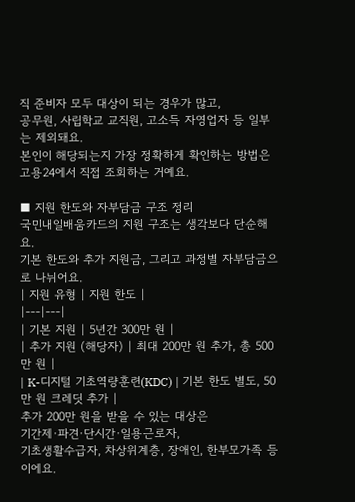직 준비자 모두 대상이 되는 경우가 많고,
공무원, 사립학교 교직원, 고소득 자영업자 등 일부는 제외돼요.
본인이 해당되는지 가장 정확하게 확인하는 방법은 고용24에서 직접 조회하는 거예요.

■ 지원 한도와 자부담금 구조 정리
국민내일배움카드의 지원 구조는 생각보다 단순해요.
기본 한도와 추가 지원금, 그리고 과정별 자부담금으로 나뉘어요.
| 지원 유형 | 지원 한도 |
|---|---|
| 기본 지원 | 5년간 300만 원 |
| 추가 지원 (해당자) | 최대 200만 원 추가, 총 500만 원 |
| K-디지털 기초역량훈련(KDC) | 기본 한도 별도, 50만 원 크레딧 추가 |
추가 200만 원을 받을 수 있는 대상은
기간제·파견·단시간·일용근로자,
기초생활수급자, 차상위계층, 장애인, 한부모가족 등이에요.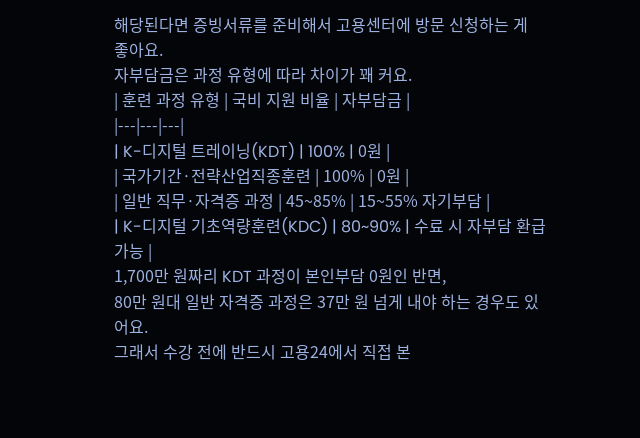해당된다면 증빙서류를 준비해서 고용센터에 방문 신청하는 게 좋아요.
자부담금은 과정 유형에 따라 차이가 꽤 커요.
| 훈련 과정 유형 | 국비 지원 비율 | 자부담금 |
|---|---|---|
| K-디지털 트레이닝(KDT) | 100% | 0원 |
| 국가기간·전략산업직종훈련 | 100% | 0원 |
| 일반 직무·자격증 과정 | 45~85% | 15~55% 자기부담 |
| K-디지털 기초역량훈련(KDC) | 80~90% | 수료 시 자부담 환급 가능 |
1,700만 원짜리 KDT 과정이 본인부담 0원인 반면,
80만 원대 일반 자격증 과정은 37만 원 넘게 내야 하는 경우도 있어요.
그래서 수강 전에 반드시 고용24에서 직접 본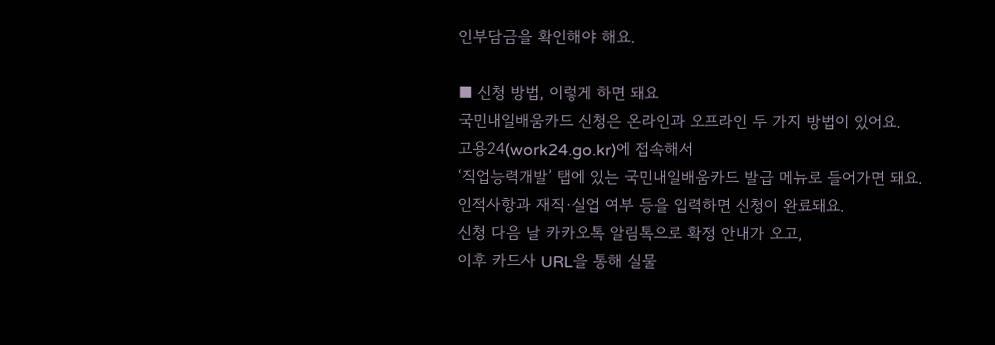인부담금을 확인해야 해요.

■ 신청 방법, 이렇게 하면 돼요
국민내일배움카드 신청은 온라인과 오프라인 두 가지 방법이 있어요.
고용24(work24.go.kr)에 접속해서
‘직업능력개발’ 탭에 있는 국민내일배움카드 발급 메뉴로 들어가면 돼요.
인적사항과 재직·실업 여부 등을 입력하면 신청이 완료돼요.
신청 다음 날 카카오톡 알림톡으로 확정 안내가 오고,
이후 카드사 URL을 통해 실물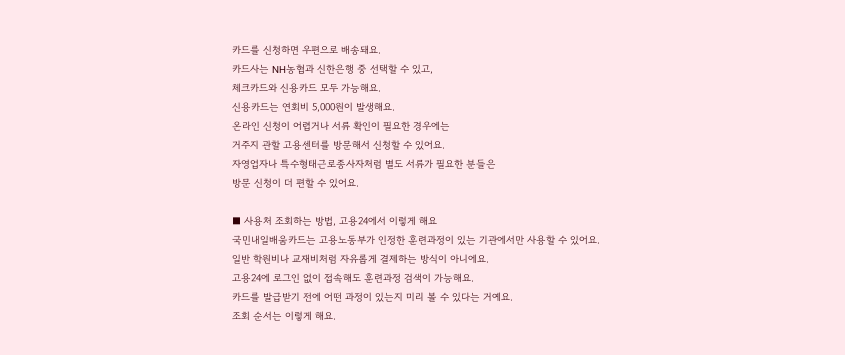카드를 신청하면 우편으로 배송돼요.
카드사는 NH농협과 신한은행 중 선택할 수 있고,
체크카드와 신용카드 모두 가능해요.
신용카드는 연회비 5,000원이 발생해요.
온라인 신청이 어렵거나 서류 확인이 필요한 경우에는
거주지 관할 고용센터를 방문해서 신청할 수 있어요.
자영업자나 특수형태근로종사자처럼 별도 서류가 필요한 분들은
방문 신청이 더 편할 수 있어요.

■ 사용처 조회하는 방법, 고용24에서 이렇게 해요
국민내일배움카드는 고용노동부가 인정한 훈련과정이 있는 기관에서만 사용할 수 있어요.
일반 학원비나 교재비처럼 자유롭게 결제하는 방식이 아니에요.
고용24에 로그인 없이 접속해도 훈련과정 검색이 가능해요.
카드를 발급받기 전에 어떤 과정이 있는지 미리 볼 수 있다는 거예요.
조회 순서는 이렇게 해요.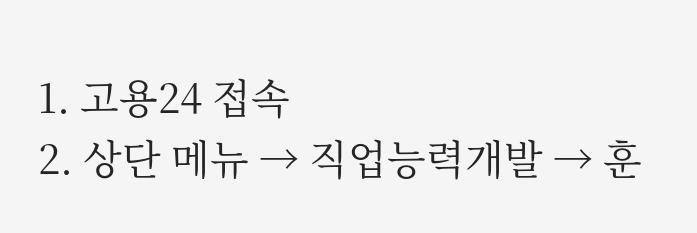1. 고용24 접속
2. 상단 메뉴 → 직업능력개발 → 훈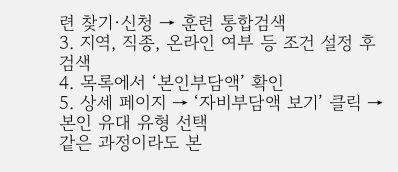련 찾기·신청 → 훈련 통합검색
3. 지역, 직종, 온라인 여부 등 조건 설정 후 검색
4. 목록에서 ‘본인부담액’ 확인
5. 상세 페이지 → ‘자비부담액 보기’ 클릭 → 본인 유대 유형 선택
같은 과정이라도 본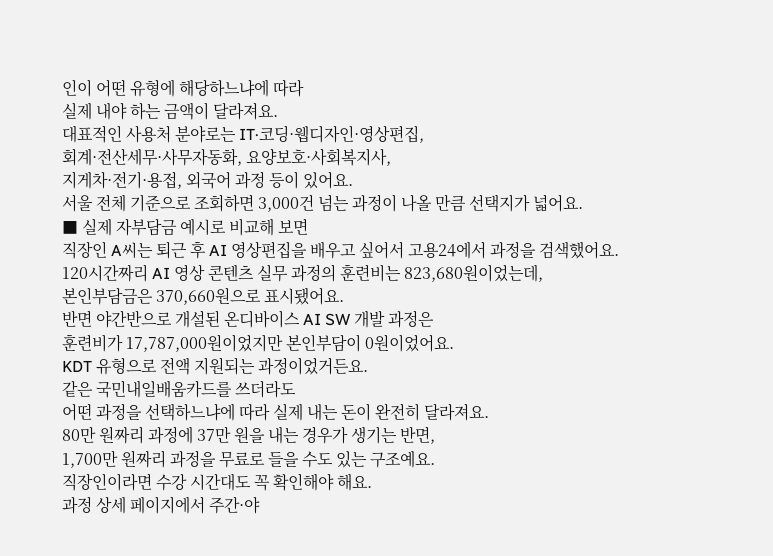인이 어떤 유형에 해당하느냐에 따라
실제 내야 하는 금액이 달라져요.
대표적인 사용처 분야로는 IT·코딩·웹디자인·영상편집,
회계·전산세무·사무자동화, 요양보호·사회복지사,
지게차·전기·용접, 외국어 과정 등이 있어요.
서울 전체 기준으로 조회하면 3,000건 넘는 과정이 나올 만큼 선택지가 넓어요.
■ 실제 자부담금 예시로 비교해 보면
직장인 A씨는 퇴근 후 AI 영상편집을 배우고 싶어서 고용24에서 과정을 검색했어요.
120시간짜리 AI 영상 콘텐츠 실무 과정의 훈련비는 823,680원이었는데,
본인부담금은 370,660원으로 표시됐어요.
반면 야간반으로 개설된 온디바이스 AI SW 개발 과정은
훈련비가 17,787,000원이었지만 본인부담이 0원이었어요.
KDT 유형으로 전액 지원되는 과정이었거든요.
같은 국민내일배움카드를 쓰더라도
어떤 과정을 선택하느냐에 따라 실제 내는 돈이 완전히 달라져요.
80만 원짜리 과정에 37만 원을 내는 경우가 생기는 반면,
1,700만 원짜리 과정을 무료로 들을 수도 있는 구조예요.
직장인이라면 수강 시간대도 꼭 확인해야 해요.
과정 상세 페이지에서 주간·야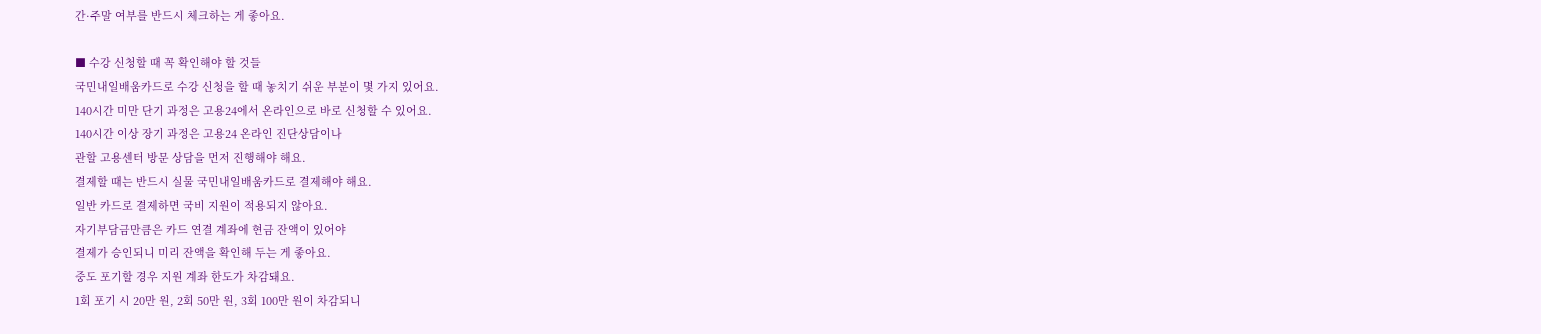간·주말 여부를 반드시 체크하는 게 좋아요.

■ 수강 신청할 때 꼭 확인해야 할 것들
국민내일배움카드로 수강 신청을 할 때 놓치기 쉬운 부분이 몇 가지 있어요.
140시간 미만 단기 과정은 고용24에서 온라인으로 바로 신청할 수 있어요.
140시간 이상 장기 과정은 고용24 온라인 진단상담이나
관할 고용센터 방문 상담을 먼저 진행해야 해요.
결제할 때는 반드시 실물 국민내일배움카드로 결제해야 해요.
일반 카드로 결제하면 국비 지원이 적용되지 않아요.
자기부담금만큼은 카드 연결 계좌에 현금 잔액이 있어야
결제가 승인되니 미리 잔액을 확인해 두는 게 좋아요.
중도 포기할 경우 지원 계좌 한도가 차감돼요.
1회 포기 시 20만 원, 2회 50만 원, 3회 100만 원이 차감되니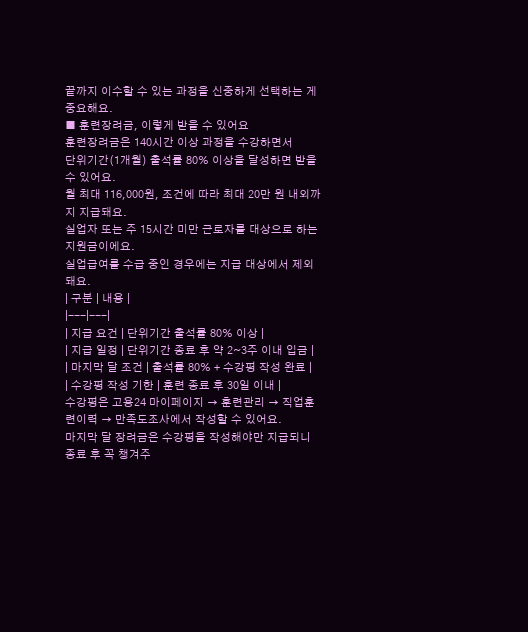끝까지 이수할 수 있는 과정을 신중하게 선택하는 게 중요해요.
■ 훈련장려금, 이렇게 받을 수 있어요
훈련장려금은 140시간 이상 과정을 수강하면서
단위기간(1개월) 출석률 80% 이상을 달성하면 받을 수 있어요.
월 최대 116,000원, 조건에 따라 최대 20만 원 내외까지 지급돼요.
실업자 또는 주 15시간 미만 근로자를 대상으로 하는 지원금이에요.
실업급여를 수급 중인 경우에는 지급 대상에서 제외돼요.
| 구분 | 내용 |
|---|---|
| 지급 요건 | 단위기간 출석률 80% 이상 |
| 지급 일정 | 단위기간 종료 후 약 2~3주 이내 입금 |
| 마지막 달 조건 | 출석률 80% + 수강평 작성 완료 |
| 수강평 작성 기한 | 훈련 종료 후 30일 이내 |
수강평은 고용24 마이페이지 → 훈련관리 → 직업훈련이력 → 만족도조사에서 작성할 수 있어요.
마지막 달 장려금은 수강평을 작성해야만 지급되니
종료 후 꼭 챙겨주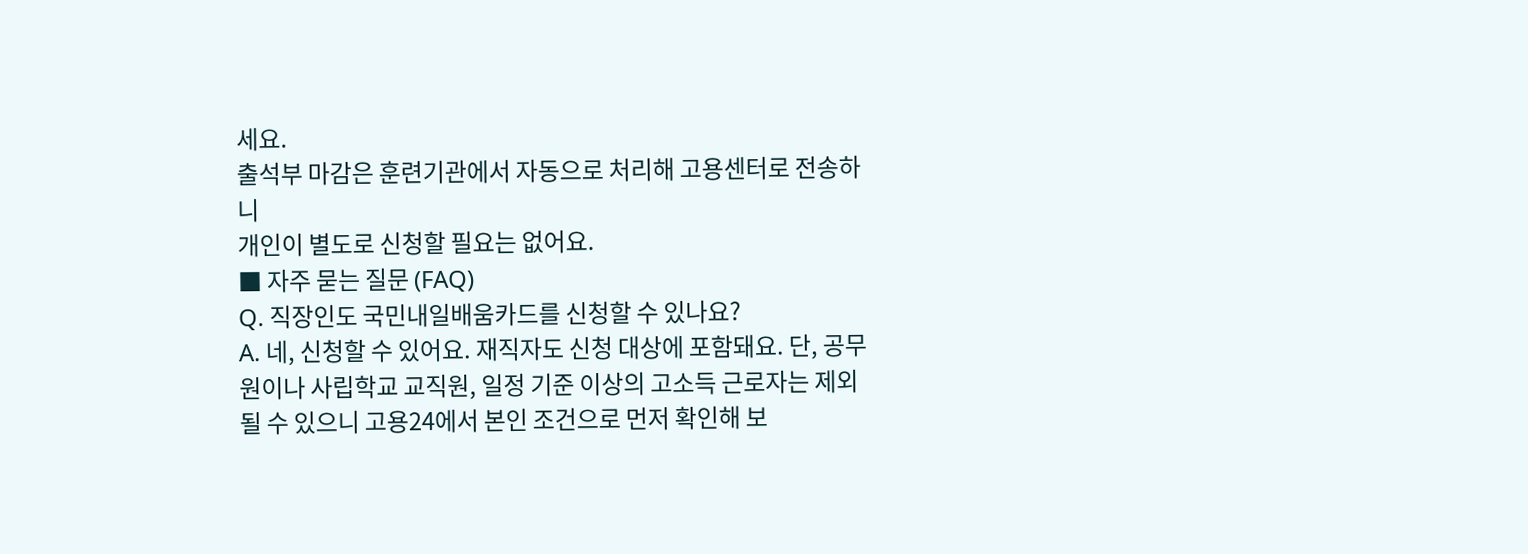세요.
출석부 마감은 훈련기관에서 자동으로 처리해 고용센터로 전송하니
개인이 별도로 신청할 필요는 없어요.
■ 자주 묻는 질문 (FAQ)
Q. 직장인도 국민내일배움카드를 신청할 수 있나요?
A. 네, 신청할 수 있어요. 재직자도 신청 대상에 포함돼요. 단, 공무원이나 사립학교 교직원, 일정 기준 이상의 고소득 근로자는 제외될 수 있으니 고용24에서 본인 조건으로 먼저 확인해 보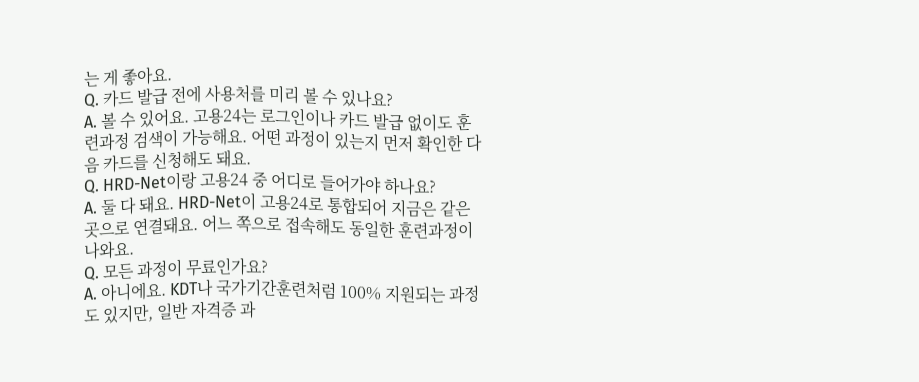는 게 좋아요.
Q. 카드 발급 전에 사용처를 미리 볼 수 있나요?
A. 볼 수 있어요. 고용24는 로그인이나 카드 발급 없이도 훈련과정 검색이 가능해요. 어떤 과정이 있는지 먼저 확인한 다음 카드를 신청해도 돼요.
Q. HRD-Net이랑 고용24 중 어디로 들어가야 하나요?
A. 둘 다 돼요. HRD-Net이 고용24로 통합되어 지금은 같은 곳으로 연결돼요. 어느 쪽으로 접속해도 동일한 훈련과정이 나와요.
Q. 모든 과정이 무료인가요?
A. 아니에요. KDT나 국가기간훈련처럼 100% 지원되는 과정도 있지만, 일반 자격증 과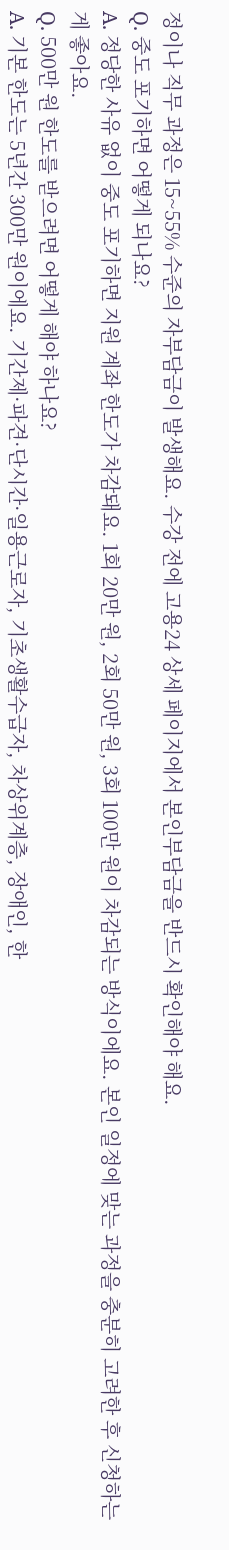정이나 직무 과정은 15~55% 수준의 자부담금이 발생해요. 수강 전에 고용24 상세 페이지에서 본인부담금을 반드시 확인해야 해요.
Q. 중도 포기하면 어떻게 되나요?
A. 정당한 사유 없이 중도 포기하면 지원 계좌 한도가 차감돼요. 1회 20만 원, 2회 50만 원, 3회 100만 원이 차감되는 방식이에요. 본인 일정에 맞는 과정을 충분히 고려한 후 신청하는 게 좋아요.
Q. 500만 원 한도를 받으려면 어떻게 해야 하나요?
A. 기본 한도는 5년간 300만 원이에요. 기간제·파견·단시간·일용근로자, 기초생활수급자, 차상위계층, 장애인, 한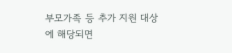부모가족 등 추가 지원 대상에 해당되면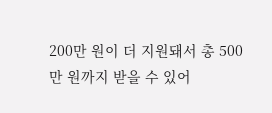200만 원이 더 지원돼서 총 500만 원까지 받을 수 있어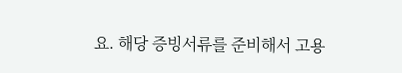요. 해당 증빙서류를 준비해서 고용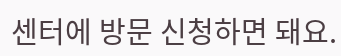센터에 방문 신청하면 돼요.